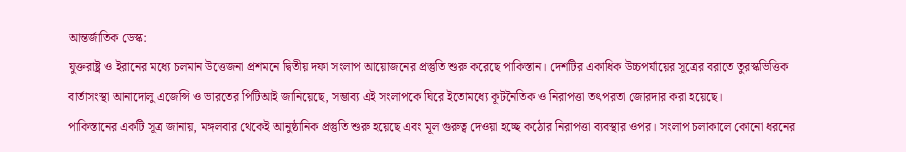আন্তর্জাতিক ডেস্ক:
যুক্তরাষ্ট্র ও ইরানের মধ্যে চলমান উত্তেজনা প্রশমনে দ্বিতীয় দফা সংলাপ আয়োজনের প্রস্তুতি শুরু করেছে পাকিস্তান। দেশটির একাধিক উচ্চপর্যায়ের সূত্রের বরাতে তুরস্কভিত্তিক বার্তাসংস্থা আনাদোলু এজেন্সি ও ভারতের পিটিআই জানিয়েছে, সম্ভাব্য এই সংলাপকে ঘিরে ইতোমধ্যে কূটনৈতিক ও নিরাপত্তা তৎপরতা জোরদার করা হয়েছে।
পাকিস্তানের একটি সূত্র জানায়, মঙ্গলবার থেকেই আনুষ্ঠানিক প্রস্তুতি শুরু হয়েছে এবং মূল গুরুত্ব দেওয়া হচ্ছে কঠোর নিরাপত্তা ব্যবস্থার ওপর। সংলাপ চলাকালে কোনো ধরনের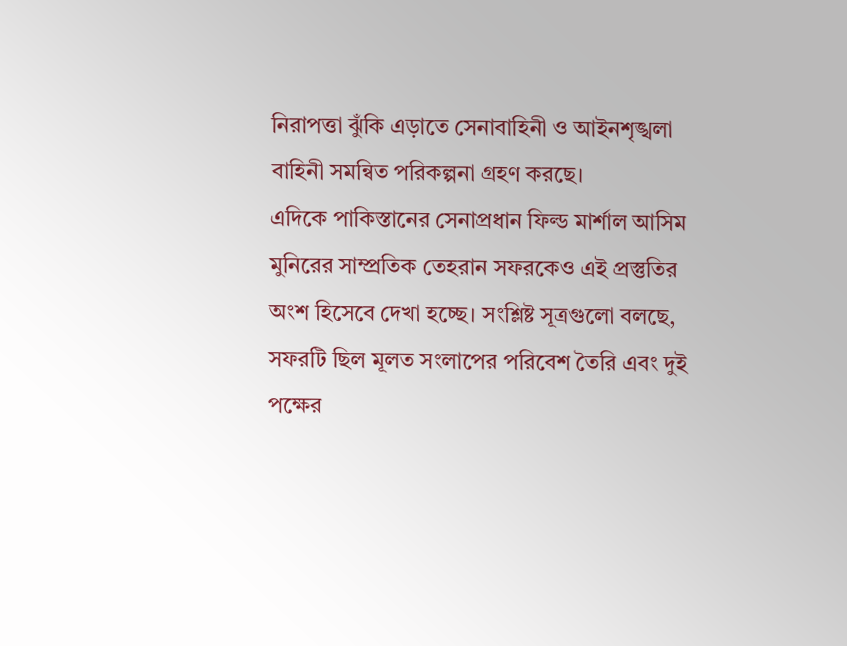নিরাপত্তা ঝুঁকি এড়াতে সেনাবাহিনী ও আইনশৃঙ্খলা বাহিনী সমন্বিত পরিকল্পনা গ্রহণ করছে।
এদিকে পাকিস্তানের সেনাপ্রধান ফিল্ড মার্শাল আসিম মুনিরের সাম্প্রতিক তেহরান সফরকেও এই প্রস্তুতির অংশ হিসেবে দেখা হচ্ছে। সংশ্লিষ্ট সূত্রগুলো বলছে, সফরটি ছিল মূলত সংলাপের পরিবেশ তৈরি এবং দুই পক্ষের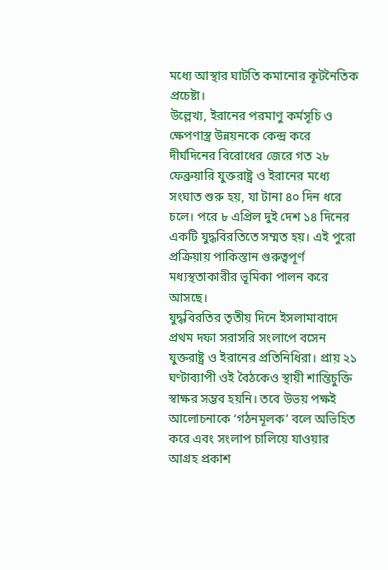মধ্যে আস্থার ঘাটতি কমানোর কূটনৈতিক প্রচেষ্টা।
উল্লেখ্য, ইরানের পরমাণু কর্মসূচি ও ক্ষেপণাস্ত্র উন্নয়নকে কেন্দ্র করে দীর্ঘদিনের বিরোধের জেরে গত ২৮ ফেব্রুয়ারি যুক্তরাষ্ট্র ও ইরানের মধ্যে সংঘাত শুরু হয়, যা টানা ৪০ দিন ধরে চলে। পরে ৮ এপ্রিল দুই দেশ ১৪ দিনের একটি যুদ্ধবিরতিতে সম্মত হয়। এই পুরো প্রক্রিয়ায় পাকিস্তান গুরুত্বপূর্ণ মধ্যস্থতাকারীর ভূমিকা পালন করে আসছে।
যুদ্ধবিরতির তৃতীয় দিনে ইসলামাবাদে প্রথম দফা সরাসরি সংলাপে বসেন যুক্তরাষ্ট্র ও ইরানের প্রতিনিধিরা। প্রায় ২১ ঘণ্টাব্যাপী ওই বৈঠকেও স্থায়ী শান্তিচুক্তি স্বাক্ষর সম্ভব হয়নি। তবে উভয় পক্ষই আলোচনাকে ‘গঠনমূলক’ বলে অভিহিত করে এবং সংলাপ চালিয়ে যাওয়ার আগ্রহ প্রকাশ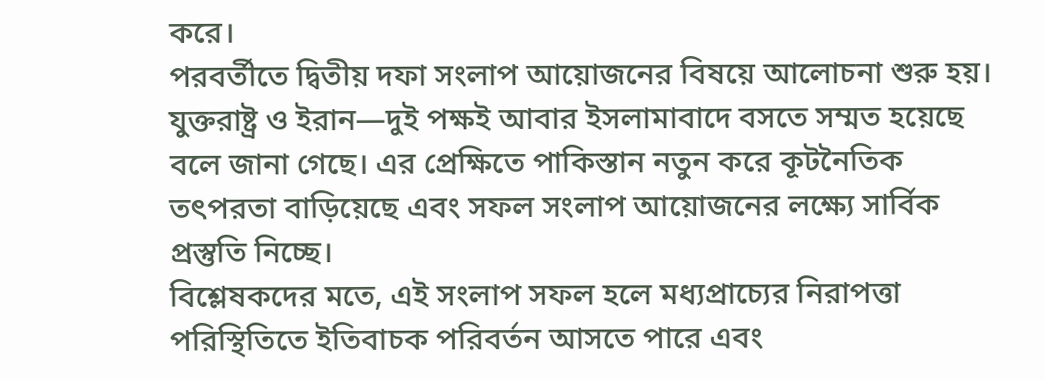করে।
পরবর্তীতে দ্বিতীয় দফা সংলাপ আয়োজনের বিষয়ে আলোচনা শুরু হয়। যুক্তরাষ্ট্র ও ইরান—দুই পক্ষই আবার ইসলামাবাদে বসতে সম্মত হয়েছে বলে জানা গেছে। এর প্রেক্ষিতে পাকিস্তান নতুন করে কূটনৈতিক তৎপরতা বাড়িয়েছে এবং সফল সংলাপ আয়োজনের লক্ষ্যে সার্বিক প্রস্তুতি নিচ্ছে।
বিশ্লেষকদের মতে, এই সংলাপ সফল হলে মধ্যপ্রাচ্যের নিরাপত্তা পরিস্থিতিতে ইতিবাচক পরিবর্তন আসতে পারে এবং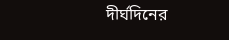দীর্ঘদিনের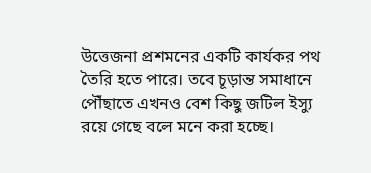উত্তেজনা প্রশমনের একটি কার্যকর পথ তৈরি হতে পারে। তবে চূড়ান্ত সমাধানে পৌঁছাতে এখনও বেশ কিছু জটিল ইস্যু রয়ে গেছে বলে মনে করা হচ্ছে।